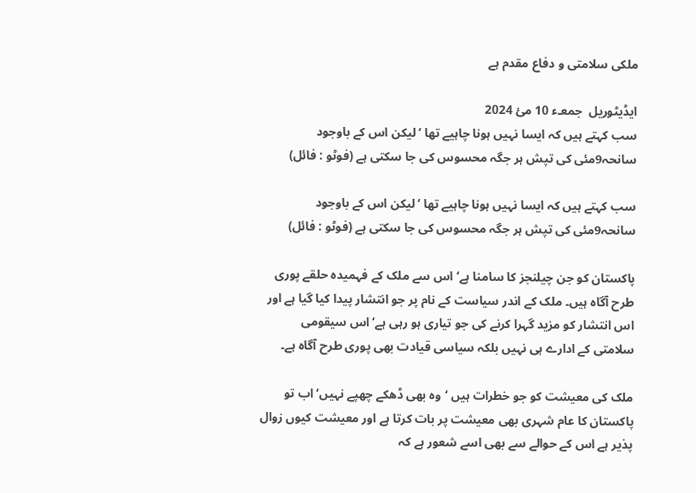ملکی سلامتی و دفاع مقدم ہے

ایڈیٹوریل  جمعـء 10 مئ 2024
سب کہتے ہیں کہ ایسا نہیں ہونا چاہیے تھا ‘لیکن اس کے باوجود سانحہ9مئی کی تپش ہر جگہ محسوس کی جا سکتی ہے (فوٹو : فائل)

سب کہتے ہیں کہ ایسا نہیں ہونا چاہیے تھا ‘لیکن اس کے باوجود سانحہ9مئی کی تپش ہر جگہ محسوس کی جا سکتی ہے (فوٹو : فائل)

پاکستان کو جن چیلنجز کا سامنا ہے‘ اس سے ملک کے فہمیدہ حلقے پوری طرح آگاہ ہیں۔ ملک کے اندر سیاست کے نام پر جو انتشار پیدا کیا گیا ہے اور اس انتشار کو مزید گہرا کرنے کی جو تیاری ہو رہی ہے‘ اس سیقومی سلامتی کے ادارے ہی نہیں بلکہ سیاسی قیادت بھی پوری طرح آگاہ ہے۔

ملک کی معیشت کو جو خطرات ہیں ‘وہ بھی ڈھکے چھپے نہیں‘اب تو پاکستان کا عام شہری بھی معیشت پر بات کرتا ہے اور معیشت کیوں زوال پذیر ہے اس کے حوالے سے بھی اسے شعور ہے کہ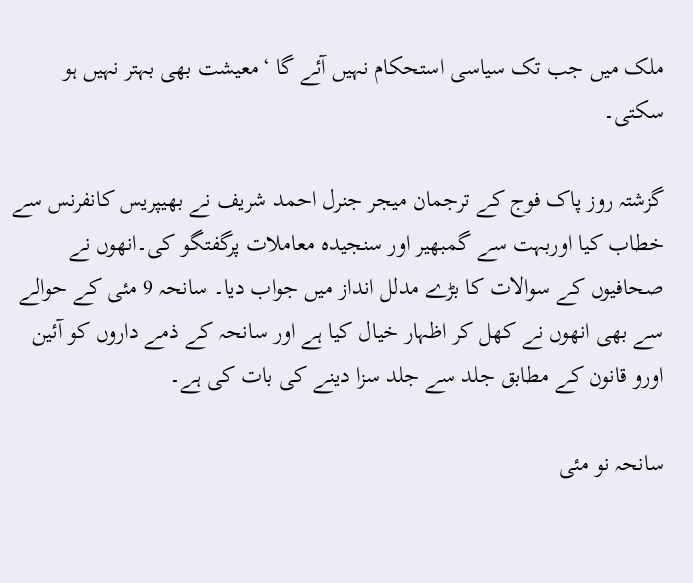ملک میں جب تک سیاسی استحکام نہیں آئے گا ‘معیشت بھی بہتر نہیں ہو سکتی۔

گزشتہ روز پاک فوج کے ترجمان میجر جنرل احمد شریف نے بھیپریس کانفرنس سے خطاب کیا اوربہت سے گمبھیر اور سنجیدہ معاملات پرگفتگو کی۔انھوں نے صحافیوں کے سوالات کا بڑے مدلل انداز میں جواب دیا۔ سانحہ 9 مئی کے حوالے سے بھی انھوں نے کھل کر اظہار خیال کیا ہے اور سانحہ کے ذمے داروں کو آئین اورو قانون کے مطابق جلد سے جلد سزا دینے کی بات کی ہے۔

سانحہ نو مئی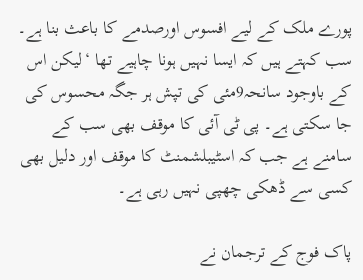پورے ملک کے لیے افسوس اورصدمے کا باعث بنا ہے۔ سب کہتے ہیں کہ ایسا نہیں ہونا چاہیے تھا ‘لیکن اس کے باوجود سانحہ9مئی کی تپش ہر جگہ محسوس کی جا سکتی ہے۔ پی ٹی آئی کا موقف بھی سب کے سامنے ہے جب کہ اسٹیبلشمنٹ کا موقف اور دلیل بھی کسی سے ڈھکی چھپی نہیں رہی ہے۔

پاک فوج کے ترجمان نے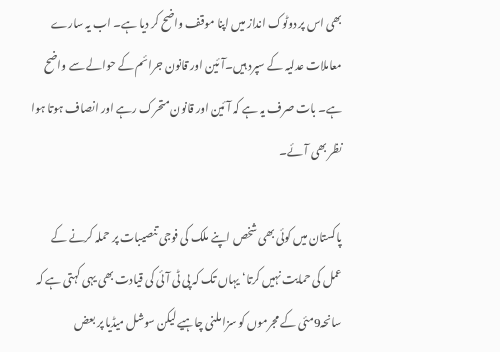بھی اس پر دوٹوک انداز میں اپنا موقف واضح کر دیا ہے۔ اب یہ سارے معاملات عدلیہ کے سپرد ہیں۔آئین اور قانون جرائم کے حوالے سے واضح ہے۔ بات صرف یہ ہے کہ آئین اور قانون متحرک رہے اور انصاف ہوتا ہوا نظر بھی آئے۔

پاکستان میں کوئی بھی شخص اپنے ملک کی فوجی تنصیبات پر حملہ کرنے کے عمل کی حمایت نہیں کرتا‘یہاں تک کہ پی ٹی آئی کی قیادت بھی یہی کہتی ہے کہ سانحہ9مئی کے مجرموں کو سزا ملنی چاہیے لیکن سوشل میڈیا پر بعض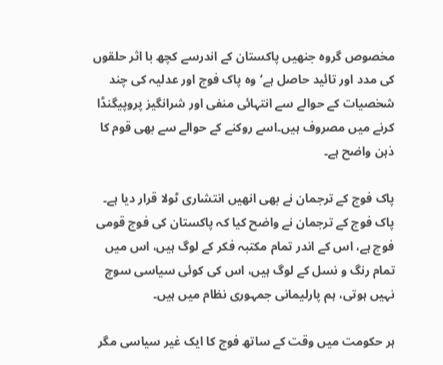مخصوص گروہ جنھیں پاکستان کے اندرسے کچھ با اثر حلقوں کی مدد اور تائید حاصل ہے‘وہ پاک فوج اور عدلیہ کی چند شخصیات کے حوالے سے انتہائی منفی اور شرانگیز پروپیگنڈا کرنے میں مصروف ہیں۔اسے روکنے کے حوالے سے بھی قوم کا ذہن واضح ہے۔

پاک فوج کے ترجمان نے بھی انھیں انتشاری ٹولا قرار دیا ہے۔ پاک فوج کے ترجمان نے واضح کیا کہ پاکستان کی فوج قومی فوج ہے، اس کے اندر تمام مکتبہ فکر کے لوگ ہیں، اس میں تمام رنگ و نسل کے لوگ ہیں، اس کی کوئی سیاسی سوچ نہیں ہوتی، ہم پارلیمانی جمہوری نظام میں ہیں۔

ہر حکومت میں وقت کے ساتھ فوج کا ایک غیر سیاسی مگر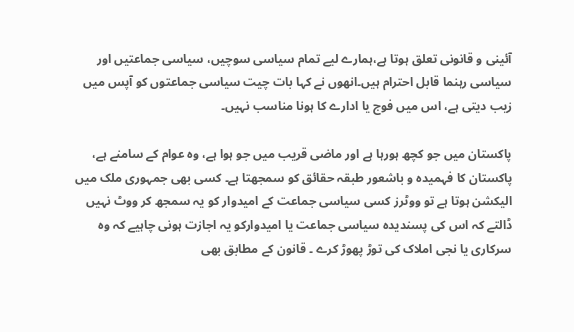آئینی و قانونی تعلق ہوتا ہے،ہمارے لیے تمام سیاسی سوچیں، سیاسی جماعتیں اور سیاسی رہنما قابل احترام ہیں۔انھوں نے کہا بات چیت سیاسی جماعتوں کو آپس میں زیب دیتی ہے، اس میں فوج یا ادارے کا ہونا مناسب نہیں۔

پاکستان میں جو کچھ ہورہا ہے اور ماضی قریب میں جو ہوا ہے، وہ عوام کے سامنے ہے، پاکستان کا فہمیدہ و باشعور طبقہ حقائق کو سمجھتا ہے۔ کسی بھی جمہوری ملک میں الیکشن ہوتا ہے تو ووٹرز کسی سیاسی جماعت کے امیدوار کو یہ سمجھ کر ووٹ نہیں ڈالتے کہ اس کی پسندیدہ سیاسی جماعت یا امیدوارکو یہ اجازت ہونی چاہیے کہ وہ سرکاری یا نجی املاک کی توڑ پھوڑ کرے ۔ قانون کے مطابق بھی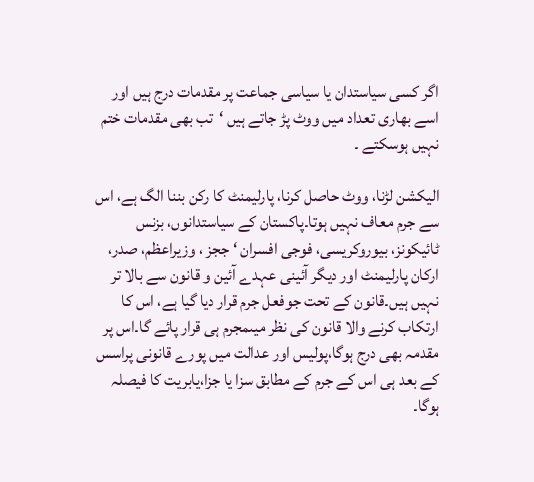اگر کسی سیاستدان یا سیاسی جماعت پر مقدمات درج ہیں اور اسے بھاری تعداد میں ووٹ پڑ جاتے ہیں ‘تب بھی مقدمات ختم نہیں ہوسکتے ۔

الیکشن لڑنا، ووٹ حاصل کرنا، پارلیمنٹ کا رکن بننا الگ ہے، اس سے جرم معاف نہیں ہوتا۔پاکستان کے سیاستدانوں، بزنس ٹائیکونز، بیوروکریسی، فوجی افسران ‘ ججز ، وزیراعظم، صدر، ارکان پارلیمنٹ اور دیگر آئینی عہدے آئین و قانون سے بالا تر نہیں ہیں۔قانون کے تحت جوفعل جرم قرار دیا گیا ہے، اس کا ارتکاب کرنے والا قانون کی نظر میںمجرم ہی قرار پائے گا۔اس پر مقدمہ بھی درج ہوگا،پولیس اور عدالت میں پورے قانونی پراسس کے بعد ہی اس کے جرم کے مطابق سزا یا جزا،یابریت کا فیصلہ ہوگا۔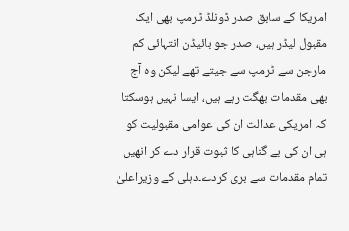امریکا کے سابق صدر ڈونلڈ ٹرمپ بھی ایک مقبول لیڈر ہیں، صدر جو بائیڈن انتہائی کم مارجن سے ٹرمپ سے جیتے تھے لیکن وہ آج بھی مقدمات بھگت رہے ہیں، ایسا نہیں ہوسکتا کہ امریکی عدالت ان کی عوامی مقبولیت کو ہی ان کی بے گناہی کا ثبوت قرار دے کر انھیں تمام مقدمات سے بری کردے۔دہلی کے وزیراعلیٰ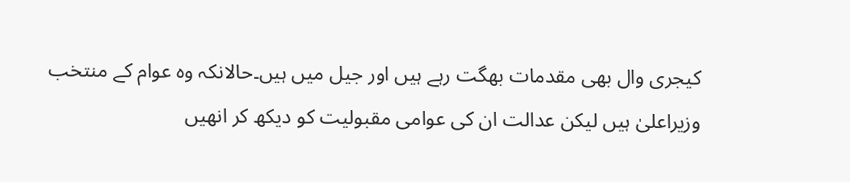کیجری وال بھی مقدمات بھگت رہے ہیں اور جیل میں ہیں۔حالانکہ وہ عوام کے منتخب وزیراعلیٰ ہیں لیکن عدالت ان کی عوامی مقبولیت کو دیکھ کر انھیں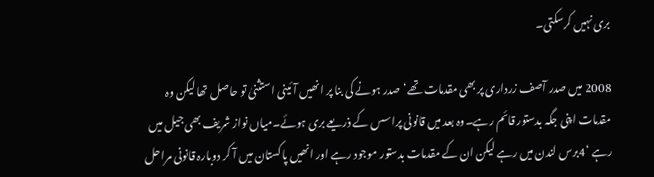بری نہیں کرسکتی۔

2008 میں صدر آصف زرداری پر بھی مقدمات تھے‘صدر ہونے کی بنا پر انھیں آئینی استثنیٰ تو حاصل تھا لیکن وہ مقدمات اپنی جگہ بدستور قائم رہے۔وہ بعد میں قانونی پراسس کے ذریعے بری ہوئے۔میاں نواز شریف بھی جیل میں رہے ‘4برس لندن میں رہے لیکن ان کے مقدمات بدستور موجود رہے اور انھیں پاکستان میں آ کر دوبارہ قانونی مراحل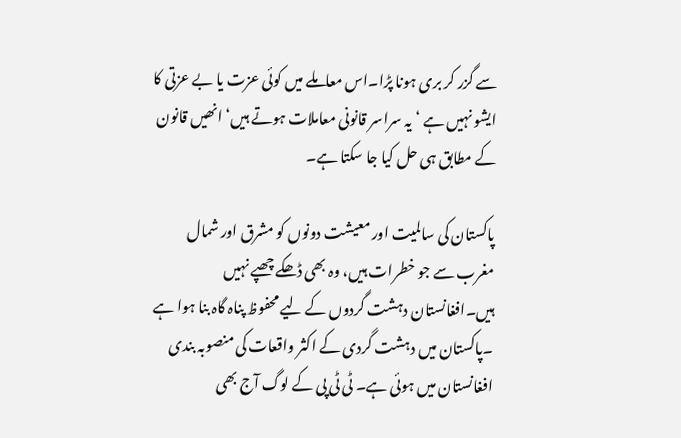سے گزر کر بری ہونا پڑا۔اس معاملے میں کوئی عزت یا بے عزتی کا ایشو نہیں ہے ‘ یہ سراسر قانونی معاملات ہوتے ہیں‘ انھیں قانون کے مطابق ہی حل کیا جا سکتا ہے۔

پاکستان کی سالمیت اور معیشت دونوں کو مشرق اور شمال مغرب سے جو خطرات ہیں، وہ بھی ڈھکے چھپے نہیں ہیں۔افغانستان دہشت گردوں کے لیے محفوظ پناہ گاہ بنا ہوا ہے ۔پاکستان میں دہشت گردی کے اکثر واقعات کی منصوبہ بندی افغانستان میں ہوئی ہے۔ ٹی ٹی پی کے لوگ آج بھی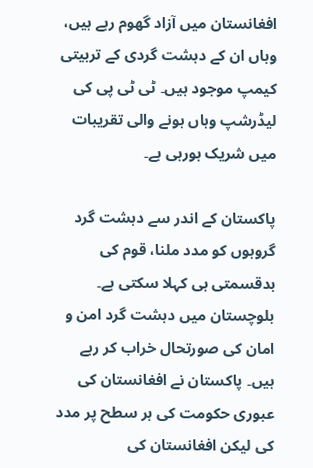افغانستان میں آزاد گھوم رہے ہیں، وہاں ان کے دہشت گردی کے تربیتی کیمپ موجود ہیں۔ ٹی ٹی پی کی لیڈرشپ وہاں ہونے والی تقریبات میں شریک ہورہی ہے۔

پاکستان کے اندر سے دہشت گرد گروہوں کو مدد ملنا، قوم کی بدقسمتی ہی کہلا سکتی ہے۔ بلوچستان میں دہشت گرد امن و امان کی صورتحال خراب کر رہے ہیں۔ پاکستان نے افغانستان کی عبوری حکومت کی ہر سطح پر مدد کی لیکن افغانستان کی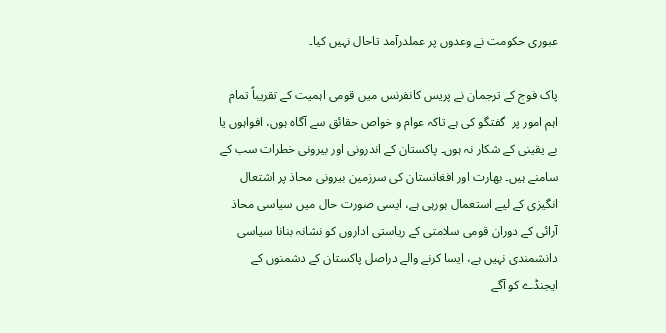عبوری حکومت نے وعدوں پر عملدرآمد تاحال نہیں کیا۔

پاک فوج کے ترجمان نے پریس کانفرنس میں قومی اہمیت کے تقریباً تمام اہم امور پر  گفتگو کی ہے تاکہ عوام و خواص حقائق سے آگاہ ہوں، افواہوں یا بے یقینی کے شکار نہ ہوں۔ پاکستان کے اندرونی اور بیرونی خطرات سب کے سامنے ہیں۔ بھارت اور افغانستان کی سرزمین بیرونی محاذ پر اشتعال انگیزی کے لیے استعمال ہورہی ہے، ایسی صورت حال میں سیاسی محاذ آرائی کے دوران قومی سلامتی کے ریاستی اداروں کو نشانہ بنانا سیاسی دانشمندی نہیں ہے، ایسا کرنے والے دراصل پاکستان کے دشمنوں کے ایجنڈے کو آگے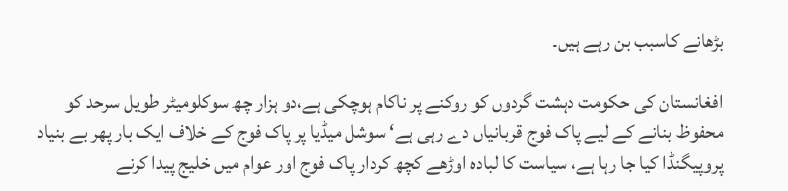بڑھانے کاسبب بن رہے ہیں۔

افغانستان کی حکومت دہشت گردوں کو روکنے پر ناکام ہوچکی ہے،دو ہزار چھ سوکلومیٹر طویل سرحد کو محفوظ بنانے کے لیے پاک فوج قربانیاں دے رہی ہے‘ سوشل میڈیا پر پاک فوج کے خلاف ایک بار پھر بے بنیاد پروپیگنڈا کیا جا رہا ہے، سیاست کا لبادہ اوڑھے کچھ کردار پاک فوج اور عوام میں خلیج پیدا کرنے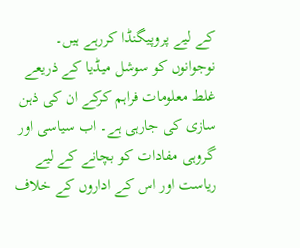کے لیے پروپیگنڈا کررہے ہیں۔ نوجوانوں کو سوشل میڈیا کے ذریعے غلط معلومات فراہم کرکے ان کی ذہن سازی کی جارہی ہے۔ اب سیاسی اور گروہی مفادات کو بچانے کے لیے ریاست اور اس کے اداروں کے خلاف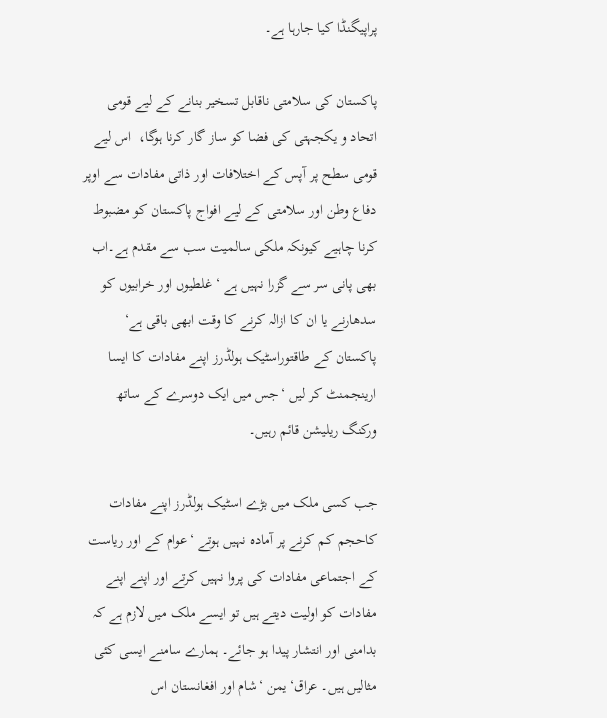پراپیگنڈا کیا جارہا ہے۔

پاکستان کی سلامتی ناقابل تسخیر بنانے کے لیے قومی اتحاد و یکجہتی کی فضا کو ساز گار کرنا ہوگا،  اس لیے قومی سطح پر آپس کے اختلافات اور ذاتی مفادات سے اوپر دفاع وطن اور سلامتی کے لیے افواج پاکستان کو مضبوط کرنا چاہیے کیونکہ ملکی سالمیت سب سے مقدم ہے۔اب بھی پانی سر سے گزرا نہیں ہے ‘ غلطیوں اور خرابیوں کو سدھارنے یا ان کا ازالہ کرنے کا وقت ابھی باقی ہے‘ پاکستان کے طاقتوراسٹیک ہولڈرز اپنے مفادات کا ایسا ارینجمنٹ کر لیں ‘جس میں ایک دوسرے کے ساتھ ورکنگ ریلیشن قائم رہیں۔

جب کسی ملک میں بڑے اسٹیک ہولڈرز اپنے مفادات کاحجم کم کرنے پر آمادہ نہیں ہوتے ‘عوام کے اور ریاست کے اجتماعی مفادات کی پروا نہیں کرتے اور اپنے اپنے مفادات کو اولیت دیتے ہیں تو ایسے ملک میں لازم ہے کہ بدامنی اور انتشار پیدا ہو جائے۔ ہمارے سامنے ایسی کئی مثالیں ہیں۔ عراق‘یمن ‘شام اور افغانستان اس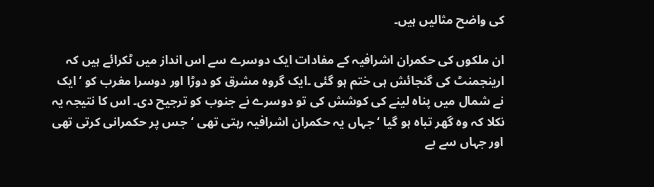کی واضح مثالیں ہیں۔

ان ملکوں کی حکمران اشرافیہ کے مفادات ایک دوسرے سے اس انداز میں ٹکرائے ہیں کہ ارینجمنٹ کی گنجائش ہی ختم ہو گئی ۔ایک گروہ مشرق کو دوڑا اور دوسرا مغرب کو ‘ایک نے شمال میں پناہ لینے کی کوشش کی تو دوسرے نے جنوب کو ترجیح دی۔ اس کا نتیجہ یہ نکلا کہ وہ گھر تباہ ہو گیا ‘ جہاں یہ حکمران اشرافیہ رہتی تھی ‘جس پر حکمرانی کرتی تھی اور جہاں سے بے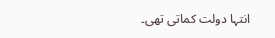انتہا دولت کماتی تھی۔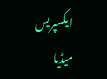ایکسپریس میڈیا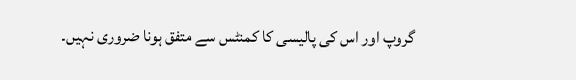گروپ اور اس کی پالیسی کا کمنٹس سے متفق ہونا ضروری نہیں۔